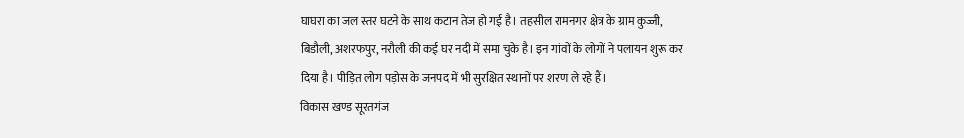घाघरा का जल स्तर घटने के साथ कटान तेज हो गई है। तहसील रामनगर क्षेत्र के ग्राम कुज्जी, बिडौली, अशरफपुर, नरौली की कई घर नदी में समा चुके है। इन गांवों के लोगों ने पलायन शुरू कर दिया है। पीड़ित लोग पड़ोस के जनपद में भी सुरक्षित स्थानों पर शरण ले रहे हैं।
विकास खण्ड सूरतगंज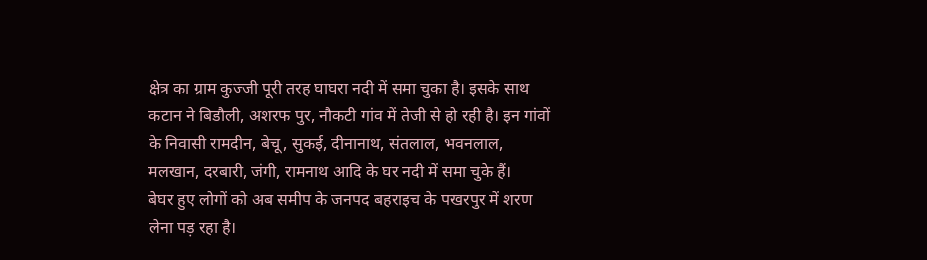क्षेत्र का ग्राम कुज्जी पूरी तरह घाघरा नदी में समा चुका है। इसके साथ कटान ने बिडौली, अशरफ पुर, नौकटी गांव में तेजी से हो रही है। इन गांवों के निवासी रामदीन, बेचू, सुकई, दीनानाथ, संतलाल, भवनलाल, मलखान, दरबारी, जंगी, रामनाथ आदि के घर नदी में समा चुके हैं।
बेघर हुए लोगों को अब समीप के जनपद बहराइच के पखरपुर में शरण लेना पड़ रहा है।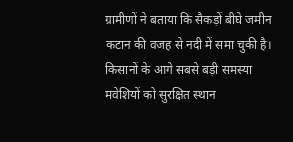ग्रामीणों ने बताया कि सैकड़ों बीघे जमीन कटान की वजह से नदी में समा चुकी है।
किसानों के आगे सबसे बड़ी समस्या मवेशियों को सुरक्षित स्थान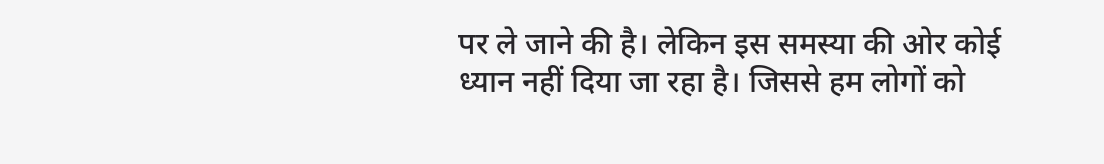पर ले जाने की है। लेकिन इस समस्या की ओर कोई ध्यान नहीं दिया जा रहा है। जिससे हम लोगों को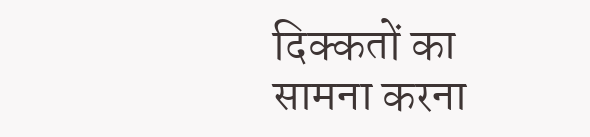दिक्कतों का सामना करना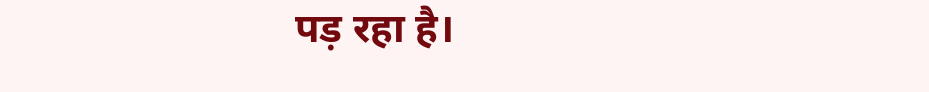पड़ रहा है।